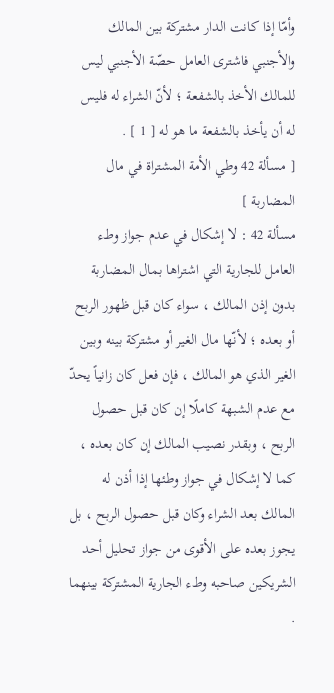وأمّا إذا كانت الدار مشتركة بين المالك والأجنبي فاشترى العامل حصّة الأجنبي ليس للمالك الأخذ بالشفعة ؛ لأنّ الشراء له فليس له أن يأخذ بالشفعة ما هو له [ 1 ] .
[ مسألة 42 وطي الأمة المشتراة في مال المضاربة ]
مسألة 42 : لا إشكال في عدم جواز وطء العامل للجارية التي اشتراها بمال المضاربة بدون إذن المالك ، سواء كان قبل ظهور الربح أو بعده ؛ لأنّها مال الغير أو مشتركة بينه وبين الغير الذي هو المالك ، فإن فعل كان زانياً يحدّ مع عدم الشبهة كاملًا إن كان قبل حصول الربح ، وبقدر نصيب المالك إن كان بعده ، كما لا إشكال في جواز وطئها إذا أذن له المالك بعد الشراء وكان قبل حصول الربح ، بل يجوز بعده على الأقوى من جواز تحليل أحد الشريكين صاحبه وطء الجارية المشتركة بينهما .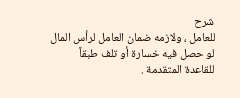شرح
للعامل ، ولازمه ضمان العامل لرأس المال لو حصل فيه خسارة أو تلف طبقاً للقاعدة المتقدمة .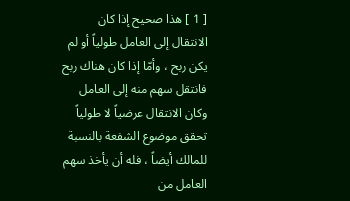[ 1 ] هذا صحيح إذا كان الانتقال إلى العامل طولياً أو لم يكن ربح ، وأمّا إذا كان هناك ربح فانتقل سهم منه إلى العامل وكان الانتقال عرضياً لا طولياً تحقق موضوع الشفعة بالنسبة للمالك أيضاً ، فله أن يأخذ سهم العامل من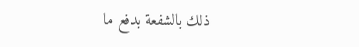ذلك بالشفعة بدفع ما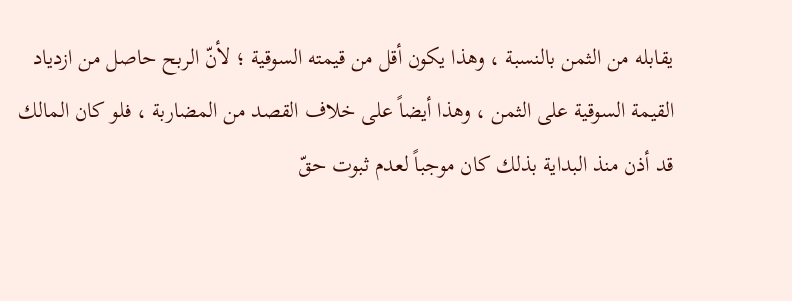يقابله من الثمن بالنسبة ، وهذا يكون أقل من قيمته السوقية ؛ لأنّ الربح حاصل من ازدياد القيمة السوقية على الثمن ، وهذا أيضاً على خلاف القصد من المضاربة ، فلو كان المالك قد أذن منذ البداية بذلك كان موجباً لعدم ثبوت حقّ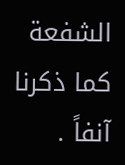الشفعة كما ذكرنا آنفاً .